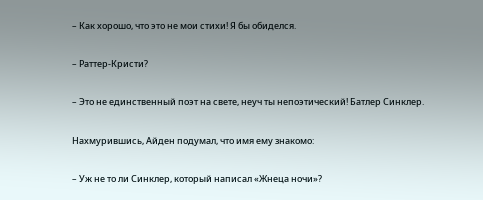– Как хорошо, что это не мои стихи! Я бы обиделся.

– Раттер-Кристи?

– Это не единственный поэт на свете, неуч ты непоэтический! Батлер Синклер.

Нахмурившись, Айден подумал, что имя ему знакомо:

– Уж не то ли Синклер, который написал «Жнеца ночи»?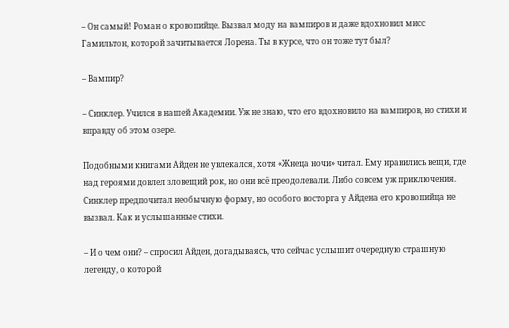– Он самый! Роман о кровопийце. Вызвал моду на вампиров и даже вдохновил мисс Гамильтон, которой зачитывается Лорена. Ты в курсе, что он тоже тут был?

– Вампир?

– Синклер. Учился в нашей Академии. Уж не знаю, что его вдохновило на вампиров, но стихи и вправду об этом озере.

Подобными книгами Айден не увлекался, хотя «Жнеца ночи» читал. Ему нравились вещи, где над героями довлел зловещий рок, но они всё преодолевали. Либо совсем уж приключения. Синклер предпочитал необычную форму, но особого восторга у Айдена его кровопийца не вызвал. Как и услышанные стихи.

– И о чем они? – спросил Айден, догадываясь, что сейчас услышит очередную страшную легенду, о которой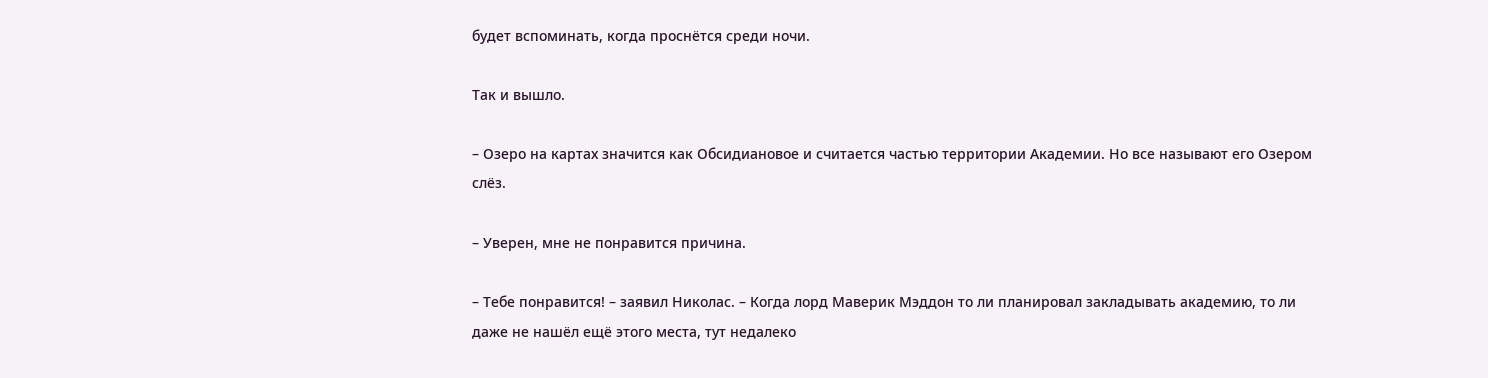будет вспоминать, когда проснётся среди ночи.

Так и вышло.

– Озеро на картах значится как Обсидиановое и считается частью территории Академии. Но все называют его Озером слёз.

– Уверен, мне не понравится причина.

– Тебе понравится! – заявил Николас. – Когда лорд Маверик Мэддон то ли планировал закладывать академию, то ли даже не нашёл ещё этого места, тут недалеко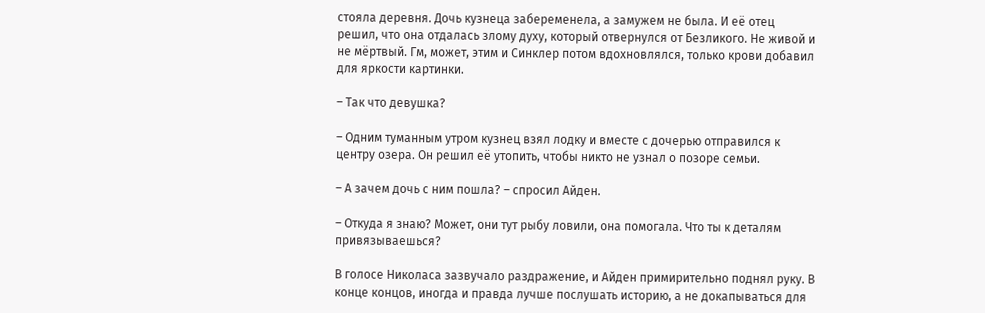стояла деревня. Дочь кузнеца забеременела, а замужем не была. И её отец решил, что она отдалась злому духу, который отвернулся от Безликого. Не живой и не мёртвый. Гм, может, этим и Синклер потом вдохновлялся, только крови добавил для яркости картинки.

– Так что девушка?

– Одним туманным утром кузнец взял лодку и вместе с дочерью отправился к центру озера. Он решил её утопить, чтобы никто не узнал о позоре семьи.

– А зачем дочь с ним пошла? – спросил Айден.

– Откуда я знаю? Может, они тут рыбу ловили, она помогала. Что ты к деталям привязываешься?

В голосе Николаса зазвучало раздражение, и Айден примирительно поднял руку. В конце концов, иногда и правда лучше послушать историю, а не докапываться для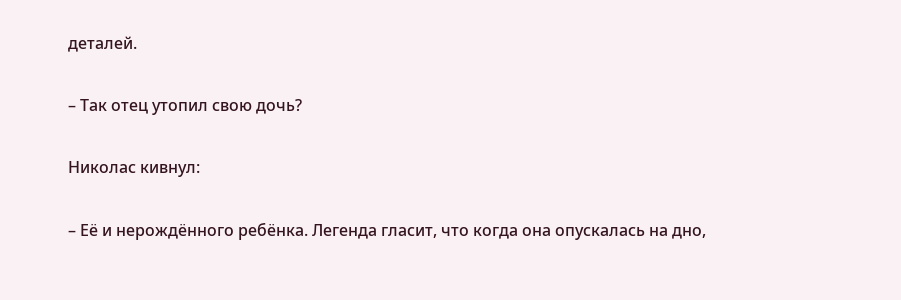деталей.

– Так отец утопил свою дочь?

Николас кивнул:

– Её и нерождённого ребёнка. Легенда гласит, что когда она опускалась на дно,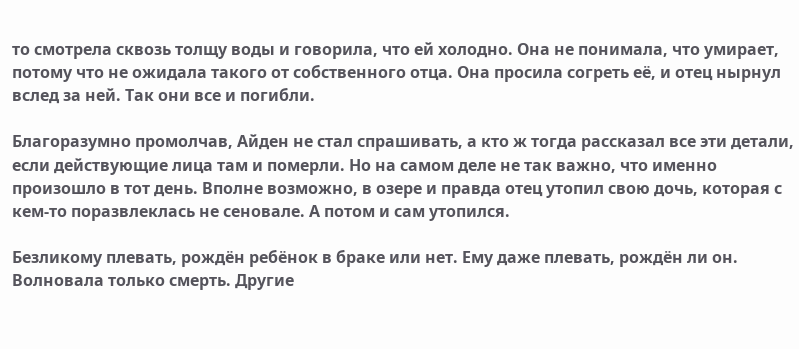то смотрела сквозь толщу воды и говорила, что ей холодно. Она не понимала, что умирает, потому что не ожидала такого от собственного отца. Она просила согреть её, и отец нырнул вслед за ней. Так они все и погибли.

Благоразумно промолчав, Айден не стал спрашивать, а кто ж тогда рассказал все эти детали, если действующие лица там и померли. Но на самом деле не так важно, что именно произошло в тот день. Вполне возможно, в озере и правда отец утопил свою дочь, которая с кем-то поразвлеклась не сеновале. А потом и сам утопился.

Безликому плевать, рождён ребёнок в браке или нет. Ему даже плевать, рождён ли он. Волновала только смерть. Другие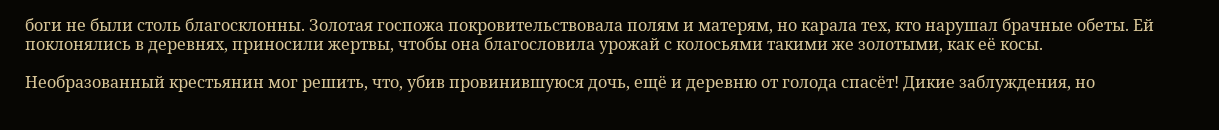боги не были столь благосклонны. Золотая госпожа покровительствовала полям и матерям, но карала тех, кто нарушал брачные обеты. Ей поклонялись в деревнях, приносили жертвы, чтобы она благословила урожай с колосьями такими же золотыми, как её косы.

Необразованный крестьянин мог решить, что, убив провинившуюся дочь, ещё и деревню от голода спасёт! Дикие заблуждения, но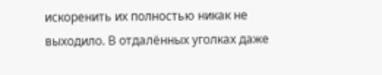искоренить их полностью никак не выходило. В отдалённых уголках даже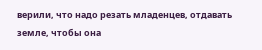верили, что надо резать младенцев, отдавать земле, чтобы она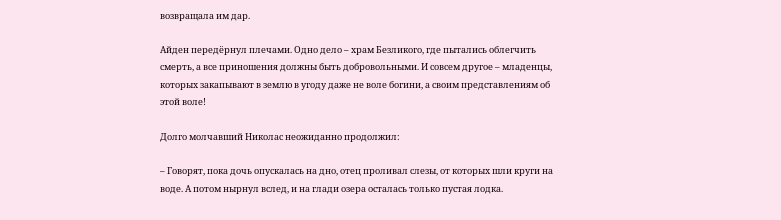возвращала им дар.

Айден передёрнул плечами. Одно дело – храм Безликого, где пытались облегчить смерть, а все приношения должны быть добровольными. И совсем другое – младенцы, которых закапывают в землю в угоду даже не воле богини, а своим представлениям об этой воле!

Долго молчавший Николас неожиданно продолжил:

– Говорят, пока дочь опускалась на дно, отец проливал слезы, от которых шли круги на воде. А потом нырнул вслед, и на глади озера осталась только пустая лодка.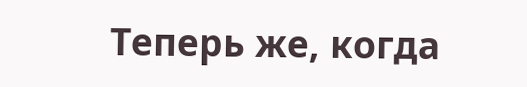Теперь же, когда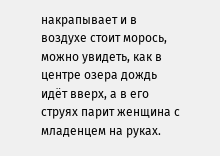накрапывает и в воздухе стоит морось, можно увидеть, как в центре озера дождь идёт вверх, а в его струях парит женщина с младенцем на руках.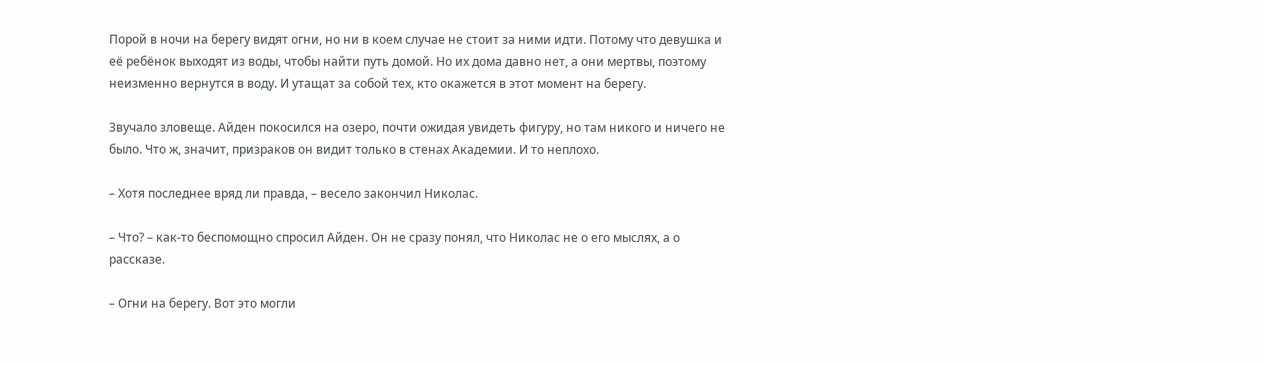Порой в ночи на берегу видят огни, но ни в коем случае не стоит за ними идти. Потому что девушка и её ребёнок выходят из воды, чтобы найти путь домой. Но их дома давно нет, а они мертвы, поэтому неизменно вернутся в воду. И утащат за собой тех, кто окажется в этот момент на берегу.

Звучало зловеще. Айден покосился на озеро, почти ожидая увидеть фигуру, но там никого и ничего не было. Что ж, значит, призраков он видит только в стенах Академии. И то неплохо.

– Хотя последнее вряд ли правда, – весело закончил Николас.

– Что? – как-то беспомощно спросил Айден. Он не сразу понял, что Николас не о его мыслях, а о рассказе.

– Огни на берегу. Вот это могли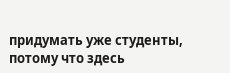придумать уже студенты, потому что здесь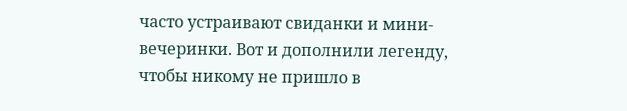часто устраивают свиданки и мини-вечеринки. Вот и дополнили легенду, чтобы никому не пришло в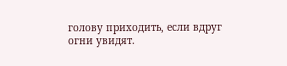голову приходить, если вдруг огни увидят.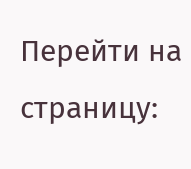Перейти на страницу: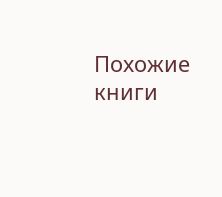Похожие книги